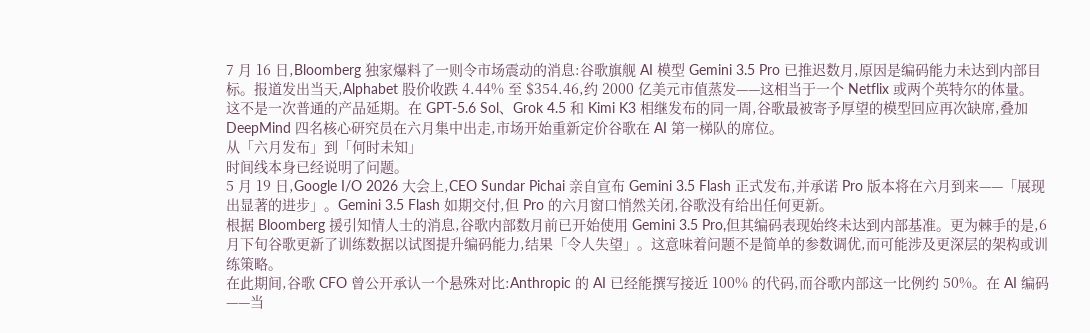7 月 16 日,Bloomberg 独家爆料了一则令市场震动的消息:谷歌旗舰 AI 模型 Gemini 3.5 Pro 已推迟数月,原因是编码能力未达到内部目标。报道发出当天,Alphabet 股价收跌 4.44% 至 $354.46,约 2000 亿美元市值蒸发——这相当于一个 Netflix 或两个英特尔的体量。
这不是一次普通的产品延期。在 GPT-5.6 Sol、Grok 4.5 和 Kimi K3 相继发布的同一周,谷歌最被寄予厚望的模型回应再次缺席,叠加 DeepMind 四名核心研究员在六月集中出走,市场开始重新定价谷歌在 AI 第一梯队的席位。
从「六月发布」到「何时未知」
时间线本身已经说明了问题。
5 月 19 日,Google I/O 2026 大会上,CEO Sundar Pichai 亲自宣布 Gemini 3.5 Flash 正式发布,并承诺 Pro 版本将在六月到来——「展现出显著的进步」。Gemini 3.5 Flash 如期交付,但 Pro 的六月窗口悄然关闭,谷歌没有给出任何更新。
根据 Bloomberg 援引知情人士的消息,谷歌内部数月前已开始使用 Gemini 3.5 Pro,但其编码表现始终未达到内部基准。更为棘手的是,6 月下旬谷歌更新了训练数据以试图提升编码能力,结果「令人失望」。这意味着问题不是简单的参数调优,而可能涉及更深层的架构或训练策略。
在此期间,谷歌 CFO 曾公开承认一个悬殊对比:Anthropic 的 AI 已经能撰写接近 100% 的代码,而谷歌内部这一比例约 50%。在 AI 编码——当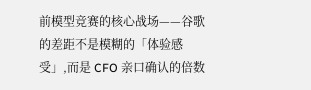前模型竞赛的核心战场——谷歌的差距不是模糊的「体验感受」,而是 CFO 亲口确认的倍数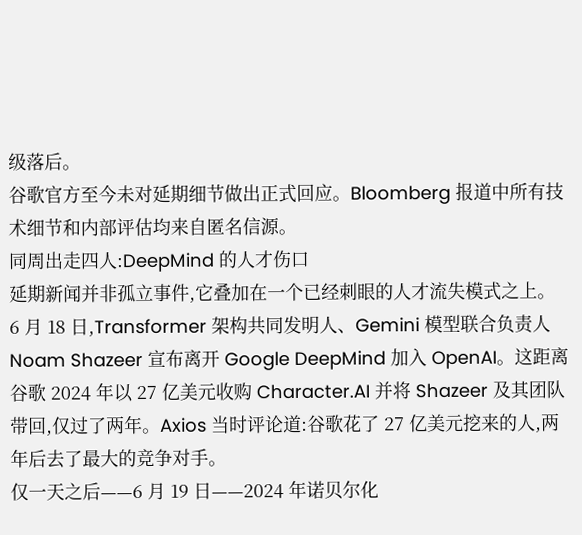级落后。
谷歌官方至今未对延期细节做出正式回应。Bloomberg 报道中所有技术细节和内部评估均来自匿名信源。
同周出走四人:DeepMind 的人才伤口
延期新闻并非孤立事件,它叠加在一个已经刺眼的人才流失模式之上。
6 月 18 日,Transformer 架构共同发明人、Gemini 模型联合负责人 Noam Shazeer 宣布离开 Google DeepMind 加入 OpenAI。这距离谷歌 2024 年以 27 亿美元收购 Character.AI 并将 Shazeer 及其团队带回,仅过了两年。Axios 当时评论道:谷歌花了 27 亿美元挖来的人,两年后去了最大的竞争对手。
仅一天之后——6 月 19 日——2024 年诺贝尔化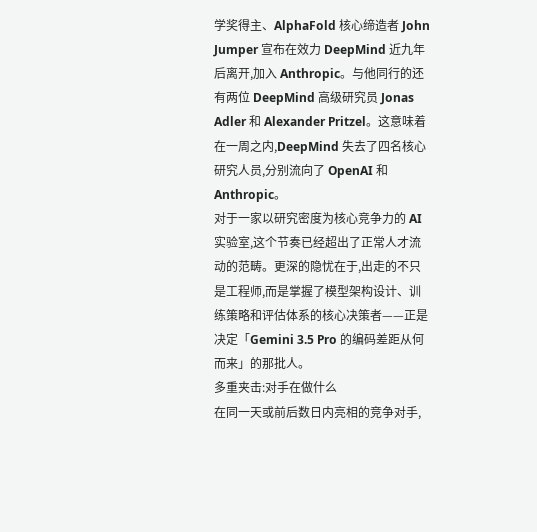学奖得主、AlphaFold 核心缔造者 John Jumper 宣布在效力 DeepMind 近九年后离开,加入 Anthropic。与他同行的还有两位 DeepMind 高级研究员 Jonas Adler 和 Alexander Pritzel。这意味着在一周之内,DeepMind 失去了四名核心研究人员,分别流向了 OpenAI 和 Anthropic。
对于一家以研究密度为核心竞争力的 AI 实验室,这个节奏已经超出了正常人才流动的范畴。更深的隐忧在于,出走的不只是工程师,而是掌握了模型架构设计、训练策略和评估体系的核心决策者——正是决定「Gemini 3.5 Pro 的编码差距从何而来」的那批人。
多重夹击:对手在做什么
在同一天或前后数日内亮相的竞争对手,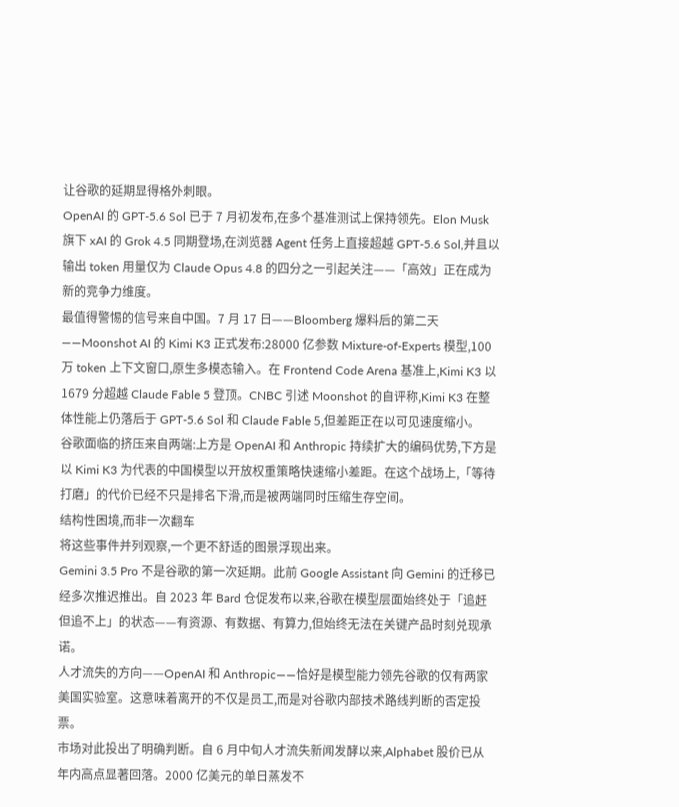让谷歌的延期显得格外刺眼。
OpenAI 的 GPT-5.6 Sol 已于 7 月初发布,在多个基准测试上保持领先。Elon Musk 旗下 xAI 的 Grok 4.5 同期登场,在浏览器 Agent 任务上直接超越 GPT-5.6 Sol,并且以输出 token 用量仅为 Claude Opus 4.8 的四分之一引起关注——「高效」正在成为新的竞争力维度。
最值得警惕的信号来自中国。7 月 17 日——Bloomberg 爆料后的第二天——Moonshot AI 的 Kimi K3 正式发布:28000 亿参数 Mixture-of-Experts 模型,100 万 token 上下文窗口,原生多模态输入。在 Frontend Code Arena 基准上,Kimi K3 以 1679 分超越 Claude Fable 5 登顶。CNBC 引述 Moonshot 的自评称,Kimi K3 在整体性能上仍落后于 GPT-5.6 Sol 和 Claude Fable 5,但差距正在以可见速度缩小。
谷歌面临的挤压来自两端:上方是 OpenAI 和 Anthropic 持续扩大的编码优势,下方是以 Kimi K3 为代表的中国模型以开放权重策略快速缩小差距。在这个战场上,「等待打磨」的代价已经不只是排名下滑,而是被两端同时压缩生存空间。
结构性困境,而非一次翻车
将这些事件并列观察,一个更不舒适的图景浮现出来。
Gemini 3.5 Pro 不是谷歌的第一次延期。此前 Google Assistant 向 Gemini 的迁移已经多次推迟推出。自 2023 年 Bard 仓促发布以来,谷歌在模型层面始终处于「追赶但追不上」的状态——有资源、有数据、有算力,但始终无法在关键产品时刻兑现承诺。
人才流失的方向——OpenAI 和 Anthropic——恰好是模型能力领先谷歌的仅有两家美国实验室。这意味着离开的不仅是员工,而是对谷歌内部技术路线判断的否定投票。
市场对此投出了明确判断。自 6 月中旬人才流失新闻发酵以来,Alphabet 股价已从年内高点显著回落。2000 亿美元的单日蒸发不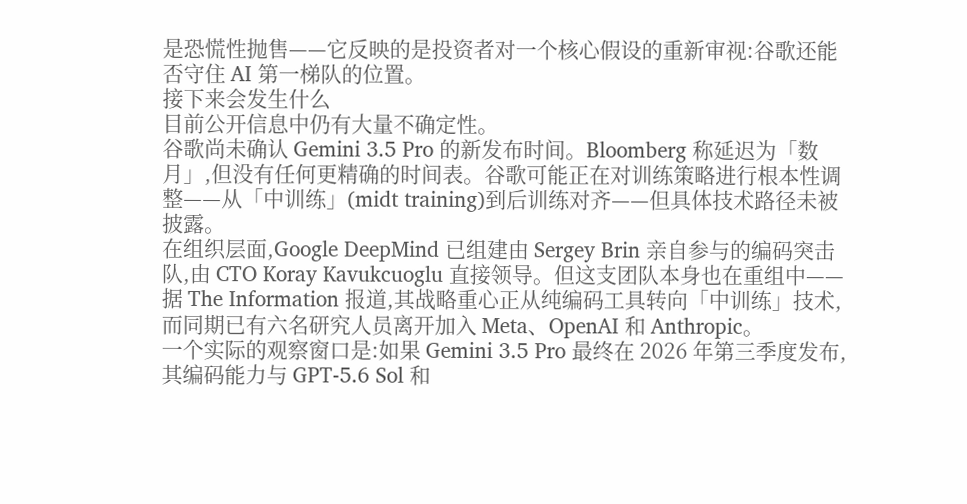是恐慌性抛售——它反映的是投资者对一个核心假设的重新审视:谷歌还能否守住 AI 第一梯队的位置。
接下来会发生什么
目前公开信息中仍有大量不确定性。
谷歌尚未确认 Gemini 3.5 Pro 的新发布时间。Bloomberg 称延迟为「数月」,但没有任何更精确的时间表。谷歌可能正在对训练策略进行根本性调整——从「中训练」(midt training)到后训练对齐——但具体技术路径未被披露。
在组织层面,Google DeepMind 已组建由 Sergey Brin 亲自参与的编码突击队,由 CTO Koray Kavukcuoglu 直接领导。但这支团队本身也在重组中——据 The Information 报道,其战略重心正从纯编码工具转向「中训练」技术,而同期已有六名研究人员离开加入 Meta、OpenAI 和 Anthropic。
一个实际的观察窗口是:如果 Gemini 3.5 Pro 最终在 2026 年第三季度发布,其编码能力与 GPT-5.6 Sol 和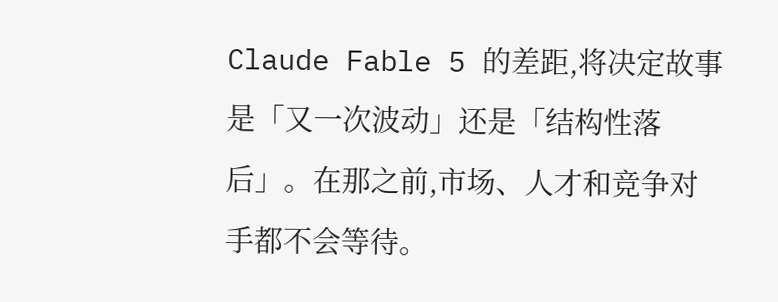Claude Fable 5 的差距,将决定故事是「又一次波动」还是「结构性落后」。在那之前,市场、人才和竞争对手都不会等待。